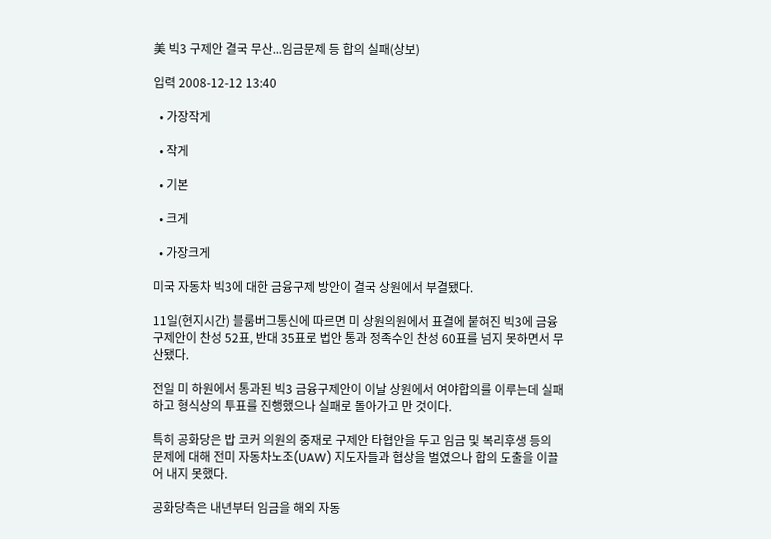美 빅3 구제안 결국 무산...임금문제 등 합의 실패(상보)

입력 2008-12-12 13:40

  • 가장작게

  • 작게

  • 기본

  • 크게

  • 가장크게

미국 자동차 빅3에 대한 금융구제 방안이 결국 상원에서 부결됐다.

11일(현지시간) 블룸버그통신에 따르면 미 상원의원에서 표결에 붙혀진 빅3에 금융구제안이 찬성 52표, 반대 35표로 법안 통과 정족수인 찬성 60표를 넘지 못하면서 무산됐다.

전일 미 하원에서 통과된 빅3 금융구제안이 이날 상원에서 여야합의를 이루는데 실패하고 형식상의 투표를 진행했으나 실패로 돌아가고 만 것이다.

특히 공화당은 밥 코커 의원의 중재로 구제안 타협안을 두고 임금 및 복리후생 등의 문제에 대해 전미 자동차노조(UAW) 지도자들과 협상을 벌였으나 합의 도출을 이끌어 내지 못했다.

공화당측은 내년부터 임금을 해외 자동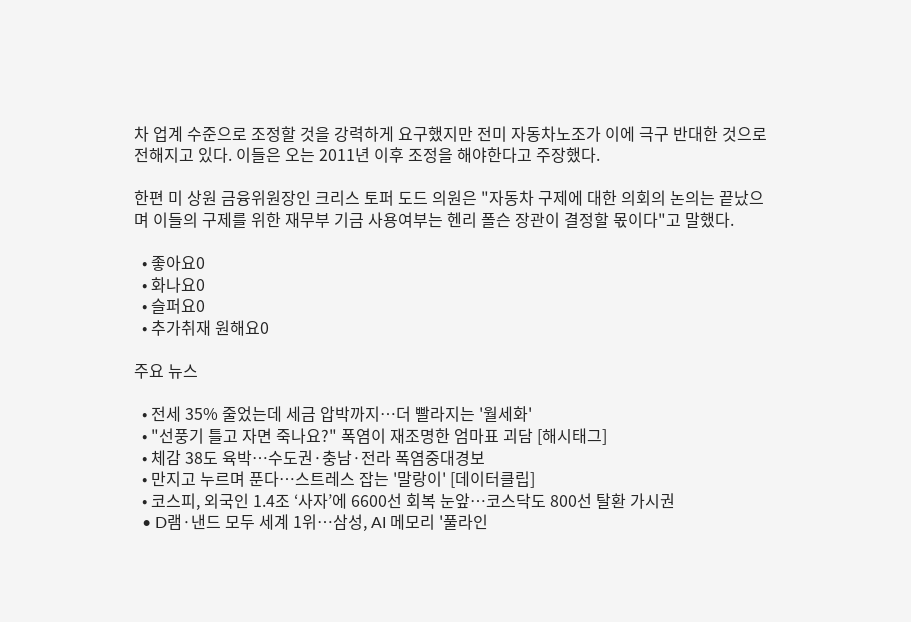차 업계 수준으로 조정할 것을 강력하게 요구했지만 전미 자동차노조가 이에 극구 반대한 것으로 전해지고 있다. 이들은 오는 2011년 이후 조정을 해야한다고 주장했다.

한편 미 상원 금융위원장인 크리스 토퍼 도드 의원은 "자동차 구제에 대한 의회의 논의는 끝났으며 이들의 구제를 위한 재무부 기금 사용여부는 헨리 폴슨 장관이 결정할 몫이다"고 말했다.

  • 좋아요0
  • 화나요0
  • 슬퍼요0
  • 추가취재 원해요0

주요 뉴스

  • 전세 35% 줄었는데 세금 압박까지⋯더 빨라지는 '월세화'
  • "선풍기 틀고 자면 죽나요?" 폭염이 재조명한 엄마표 괴담 [해시태그]
  • 체감 38도 육박…수도권·충남·전라 폭염중대경보
  • 만지고 누르며 푼다…스트레스 잡는 '말랑이' [데이터클립]
  • 코스피, 외국인 1.4조 ‘사자’에 6600선 회복 눈앞…코스닥도 800선 탈환 가시권
  • D램·낸드 모두 세계 1위…삼성, AI 메모리 '풀라인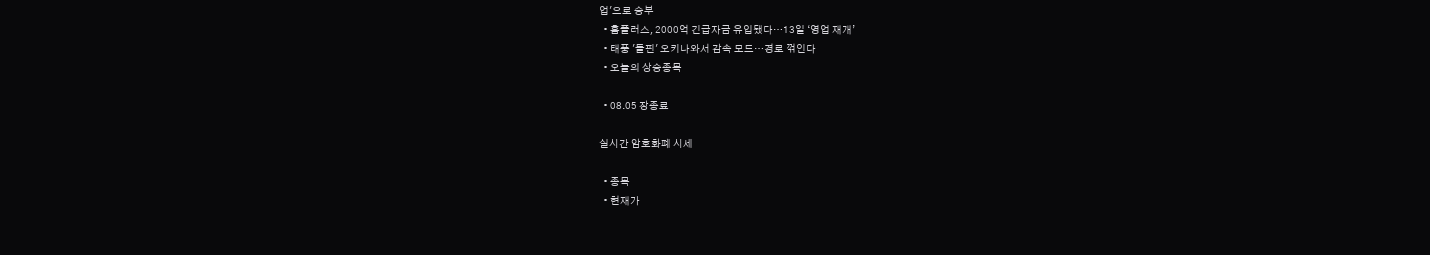업'으로 승부
  • 홈플러스, 2000억 긴급자금 유입됐다…13일 ‘영업 재개’
  • 태풍 '돌핀' 오키나와서 감속 모드…경로 꺾인다
  • 오늘의 상승종목

  • 08.05 장종료

실시간 암호화폐 시세

  • 종목
  • 현재가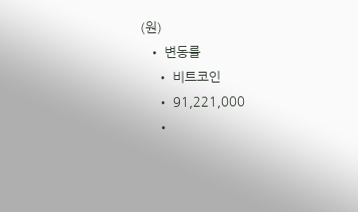(원)
  • 변동률
    • 비트코인
    • 91,221,000
    •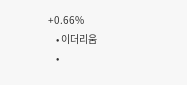+0.66%
    • 이더리움
    •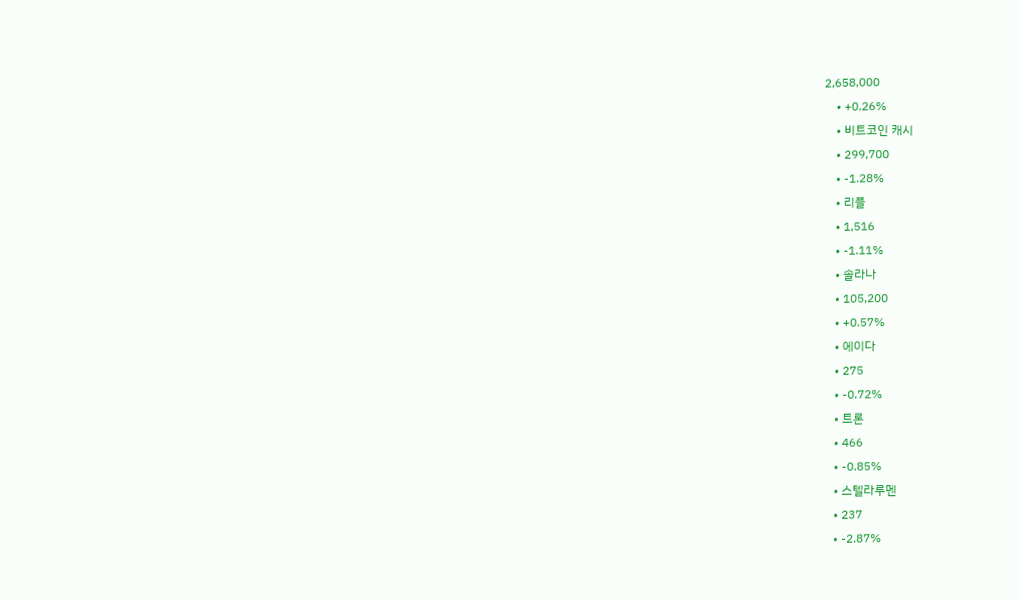2,658,000
    • +0.26%
    • 비트코인 캐시
    • 299,700
    • -1.28%
    • 리플
    • 1,516
    • -1.11%
    • 솔라나
    • 105,200
    • +0.57%
    • 에이다
    • 275
    • -0.72%
    • 트론
    • 466
    • -0.85%
    • 스텔라루멘
    • 237
    • -2.87%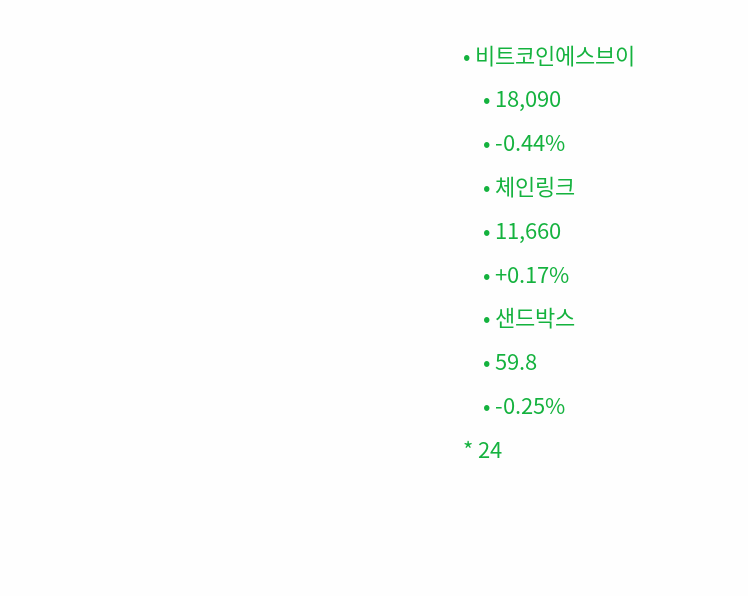• 비트코인에스브이
    • 18,090
    • -0.44%
    • 체인링크
    • 11,660
    • +0.17%
    • 샌드박스
    • 59.8
    • -0.25%
* 24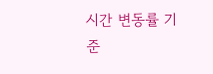시간 변동률 기준